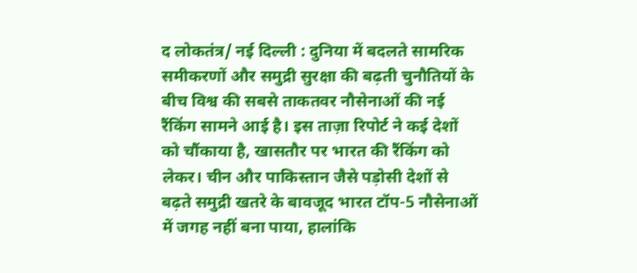द लोकतंत्र/ नई दिल्ली : दुनिया में बदलते सामरिक समीकरणों और समुद्री सुरक्षा की बढ़ती चुनौतियों के बीच विश्व की सबसे ताकतवर नौसेनाओं की नई रैंकिंग सामने आई है। इस ताज़ा रिपोर्ट ने कई देशों को चौंकाया है, खासतौर पर भारत की रैंकिंग को लेकर। चीन और पाकिस्तान जैसे पड़ोसी देशों से बढ़ते समुद्री खतरे के बावजूद भारत टॉप-5 नौसेनाओं में जगह नहीं बना पाया, हालांकि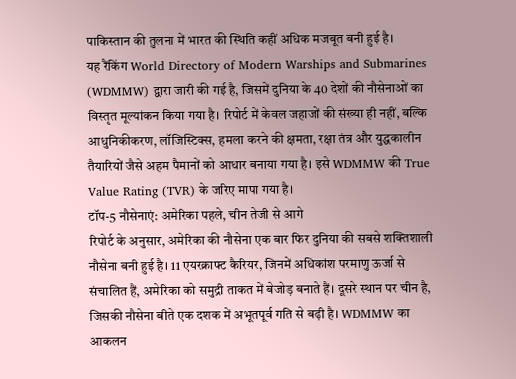पाकिस्तान की तुलना में भारत की स्थिति कहीं अधिक मजबूत बनी हुई है।
यह रैंकिंग World Directory of Modern Warships and Submarines (WDMMW) द्वारा जारी की गई है, जिसमें दुनिया के 40 देशों की नौसेनाओं का विस्तृत मूल्यांकन किया गया है। रिपोर्ट में केवल जहाजों की संख्या ही नहीं, बल्कि आधुनिकीकरण, लॉजिस्टिक्स, हमला करने की क्षमता, रक्षा तंत्र और युद्धकालीन तैयारियों जैसे अहम पैमानों को आधार बनाया गया है। इसे WDMMW की True Value Rating (TVR) के जरिए मापा गया है।
टॉप-5 नौसेनाएं: अमेरिका पहले, चीन तेजी से आगे
रिपोर्ट के अनुसार, अमेरिका की नौसेना एक बार फिर दुनिया की सबसे शक्तिशाली नौसेना बनी हुई है। 11 एयरक्राफ्ट कैरियर, जिनमें अधिकांश परमाणु ऊर्जा से संचालित हैं, अमेरिका को समुद्री ताकत में बेजोड़ बनाते हैं। दूसरे स्थान पर चीन है, जिसकी नौसेना बीते एक दशक में अभूतपूर्व गति से बढ़ी है। WDMMW का आकलन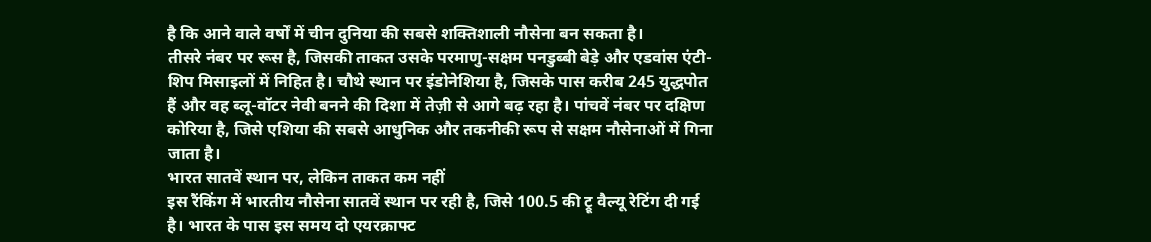है कि आने वाले वर्षों में चीन दुनिया की सबसे शक्तिशाली नौसेना बन सकता है।
तीसरे नंबर पर रूस है, जिसकी ताकत उसके परमाणु-सक्षम पनडुब्बी बेड़े और एडवांस एंटी-शिप मिसाइलों में निहित है। चौथे स्थान पर इंडोनेशिया है, जिसके पास करीब 245 युद्धपोत हैं और वह ब्लू-वॉटर नेवी बनने की दिशा में तेज़ी से आगे बढ़ रहा है। पांचवें नंबर पर दक्षिण कोरिया है, जिसे एशिया की सबसे आधुनिक और तकनीकी रूप से सक्षम नौसेनाओं में गिना जाता है।
भारत सातवें स्थान पर, लेकिन ताकत कम नहीं
इस रैंकिंग में भारतीय नौसेना सातवें स्थान पर रही है, जिसे 100.5 की ट्रू वैल्यू रेटिंग दी गई है। भारत के पास इस समय दो एयरक्राफ्ट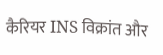कैरियर INS विक्रांत और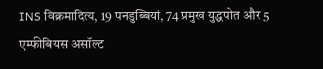INS विक्रमादित्य, 19 पनडुब्बियां, 74 प्रमुख युद्धपोत और 5 एम्फीबियस असॉल्ट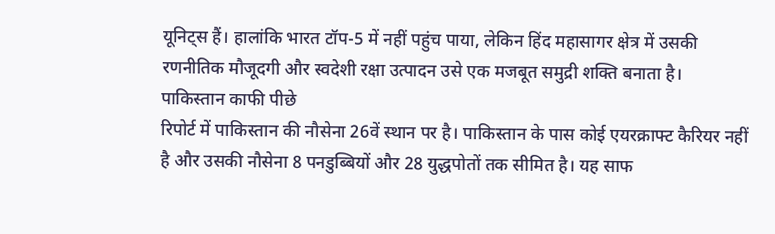यूनिट्स हैं। हालांकि भारत टॉप-5 में नहीं पहुंच पाया, लेकिन हिंद महासागर क्षेत्र में उसकी रणनीतिक मौजूदगी और स्वदेशी रक्षा उत्पादन उसे एक मजबूत समुद्री शक्ति बनाता है।
पाकिस्तान काफी पीछे
रिपोर्ट में पाकिस्तान की नौसेना 26वें स्थान पर है। पाकिस्तान के पास कोई एयरक्राफ्ट कैरियर नहीं है और उसकी नौसेना 8 पनडुब्बियों और 28 युद्धपोतों तक सीमित है। यह साफ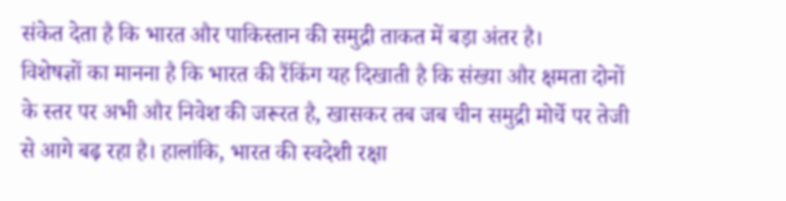संकेत देता है कि भारत और पाकिस्तान की समुद्री ताकत में बड़ा अंतर है।
विशेषज्ञों का मानना है कि भारत की रैंकिंग यह दिखाती है कि संख्या और क्षमता दोनों के स्तर पर अभी और निवेश की जरूरत है, खासकर तब जब चीन समुद्री मोर्चे पर तेजी से आगे बढ़ रहा है। हालांकि, भारत की स्वदेशी रक्षा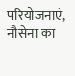परियोजनाएं, नौसेना का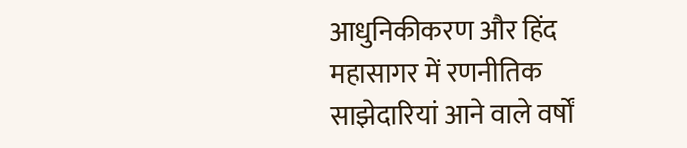आधुनिकीकरण और हिंद महासागर में रणनीतिक साझेदारियां आने वाले वर्षों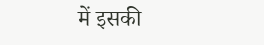में इसकी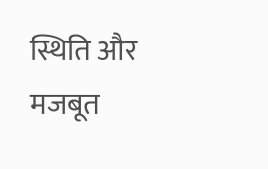स्थिति और मजबूत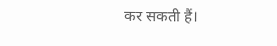कर सकती हैं।